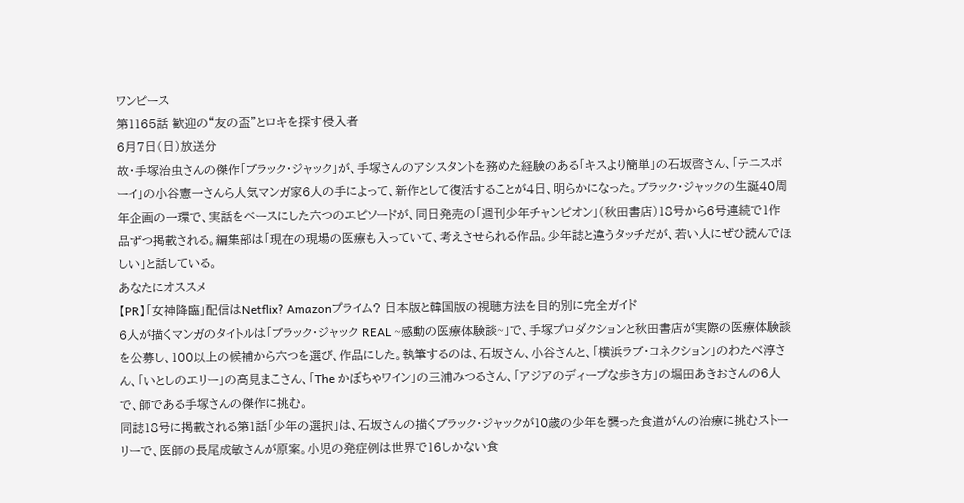ワンピース
第1165話 歓迎の“友の盃”とロキを探す侵入者
6月7日(日)放送分
故・手塚治虫さんの傑作「ブラック・ジャック」が、手塚さんのアシスタントを務めた経験のある「キスより簡単」の石坂啓さん、「テニスボーイ」の小谷憲一さんら人気マンガ家6人の手によって、新作として復活することが4日、明らかになった。ブラック・ジャックの生誕40周年企画の一環で、実話をベースにした六つのエピソードが、同日発売の「週刊少年チャンピオン」(秋田書店)18号から6号連続で1作品ずつ掲載される。編集部は「現在の現場の医療も入っていて、考えさせられる作品。少年誌と違うタッチだが、若い人にぜひ読んでほしい」と話している。
あなたにオススメ
【PR】「女神降臨」配信はNetflix? Amazonプライム? 日本版と韓国版の視聴方法を目的別に完全ガイド
6人が描くマンガのタイトルは「ブラック・ジャック REAL ~感動の医療体験談~」で、手塚プロダクションと秋田書店が実際の医療体験談を公募し、100以上の候補から六つを選び、作品にした。執筆するのは、石坂さん、小谷さんと、「横浜ラブ・コネクション」のわたべ淳さん、「いとしのエリー」の高見まこさん、「The かぼちゃワイン」の三浦みつるさん、「アジアのディープな歩き方」の堀田あきおさんの6人で、師である手塚さんの傑作に挑む。
同誌18号に掲載される第1話「少年の選択」は、石坂さんの描くブラック・ジャックが10歳の少年を襲った食道がんの治療に挑むストーリーで、医師の長尾成敏さんが原案。小児の発症例は世界で16しかない食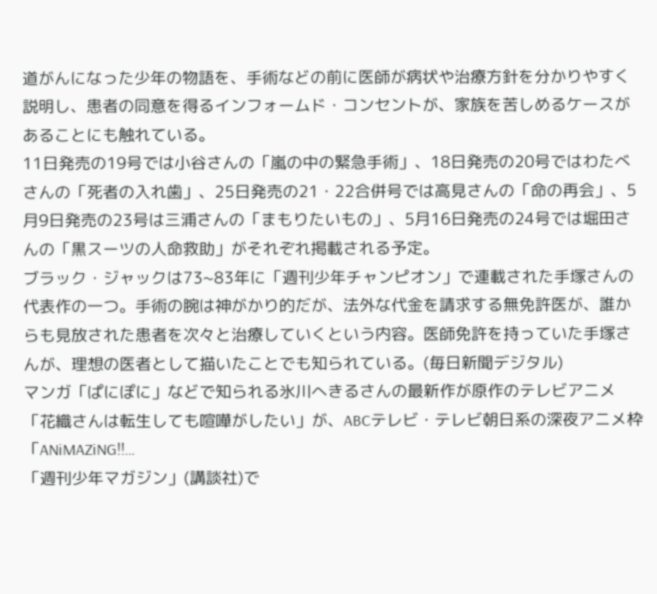道がんになった少年の物語を、手術などの前に医師が病状や治療方針を分かりやすく説明し、患者の同意を得るインフォームド・コンセントが、家族を苦しめるケースがあることにも触れている。
11日発売の19号では小谷さんの「嵐の中の緊急手術」、18日発売の20号ではわたべさんの「死者の入れ歯」、25日発売の21・22合併号では高見さんの「命の再会」、5月9日発売の23号は三浦さんの「まもりたいもの」、5月16日発売の24号では堀田さんの「黒スーツの人命救助」がそれぞれ掲載される予定。
ブラック・ジャックは73~83年に「週刊少年チャンピオン」で連載された手塚さんの代表作の一つ。手術の腕は神がかり的だが、法外な代金を請求する無免許医が、誰からも見放された患者を次々と治療していくという内容。医師免許を持っていた手塚さんが、理想の医者として描いたことでも知られている。(毎日新聞デジタル)
マンガ「ぱにぽに」などで知られる氷川へきるさんの最新作が原作のテレビアニメ「花織さんは転生しても喧嘩がしたい」が、ABCテレビ・テレビ朝日系の深夜アニメ枠「ANiMAZiNG!!…
「週刊少年マガジン」(講談社)で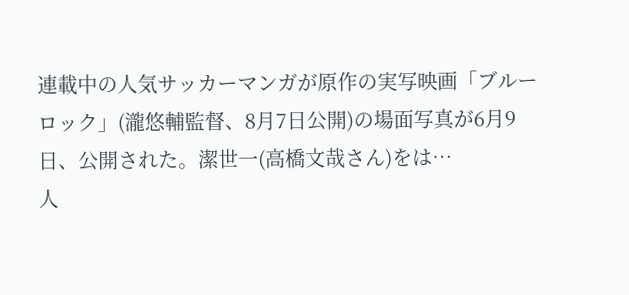連載中の人気サッカーマンガが原作の実写映画「ブルーロック」(瀧悠輔監督、8月7日公開)の場面写真が6月9日、公開された。潔世一(高橋文哉さん)をは…
人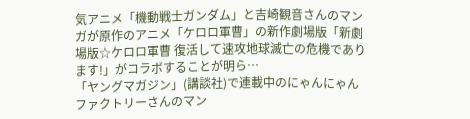気アニメ「機動戦士ガンダム」と吉崎観音さんのマンガが原作のアニメ「ケロロ軍曹」の新作劇場版「新劇場版☆ケロロ軍曹 復活して速攻地球滅亡の危機であります!」がコラボすることが明ら…
「ヤングマガジン」(講談社)で連載中のにゃんにゃんファクトリーさんのマン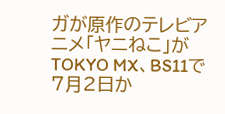ガが原作のテレビアニメ「ヤニねこ」がTOKYO MX、BS11で7月2日か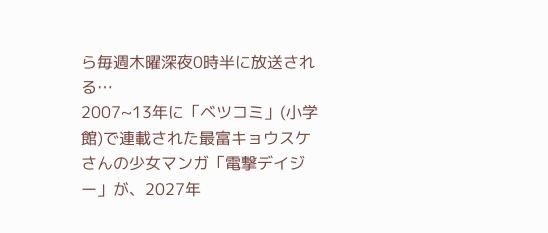ら毎週木曜深夜0時半に放送される…
2007~13年に「ベツコミ」(小学館)で連載された最富キョウスケさんの少女マンガ「電撃デイジー」が、2027年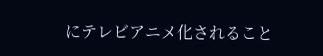にテレビアニメ化されること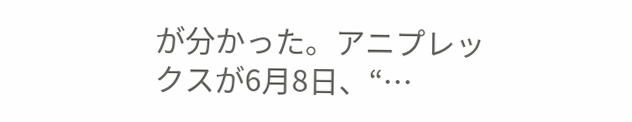が分かった。アニプレックスが6月8日、“…